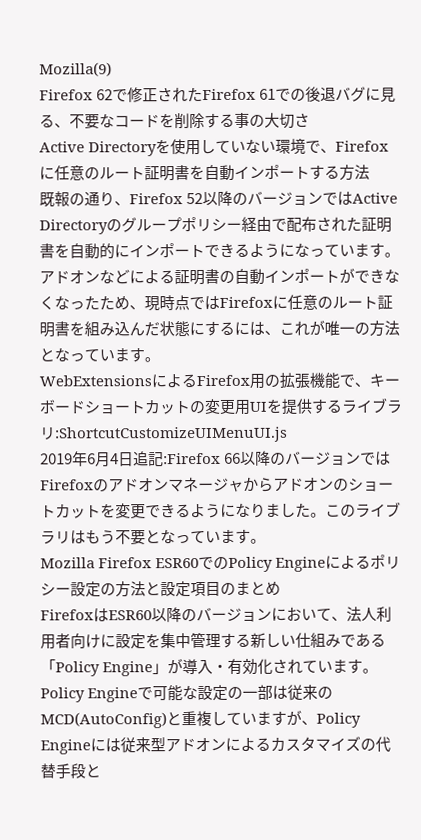Mozilla(9)
Firefox 62で修正されたFirefox 61での後退バグに見る、不要なコードを削除する事の大切さ
Active Directoryを使用していない環境で、Firefoxに任意のルート証明書を自動インポートする方法
既報の通り、Firefox 52以降のバージョンではActive Directoryのグループポリシー経由で配布された証明書を自動的にインポートできるようになっています。アドオンなどによる証明書の自動インポートができなくなったため、現時点ではFirefoxに任意のルート証明書を組み込んだ状態にするには、これが唯一の方法となっています。
WebExtensionsによるFirefox用の拡張機能で、キーボードショートカットの変更用UIを提供するライブラリ:ShortcutCustomizeUIMenuUI.js
2019年6月4日追記:Firefox 66以降のバージョンではFirefoxのアドオンマネージャからアドオンのショートカットを変更できるようになりました。このライブラリはもう不要となっています。
Mozilla Firefox ESR60でのPolicy Engineによるポリシー設定の方法と設定項目のまとめ
FirefoxはESR60以降のバージョンにおいて、法人利用者向けに設定を集中管理する新しい仕組みである「Policy Engine」が導入・有効化されています。Policy Engineで可能な設定の一部は従来のMCD(AutoConfig)と重複していますが、Policy Engineには従来型アドオンによるカスタマイズの代替手段と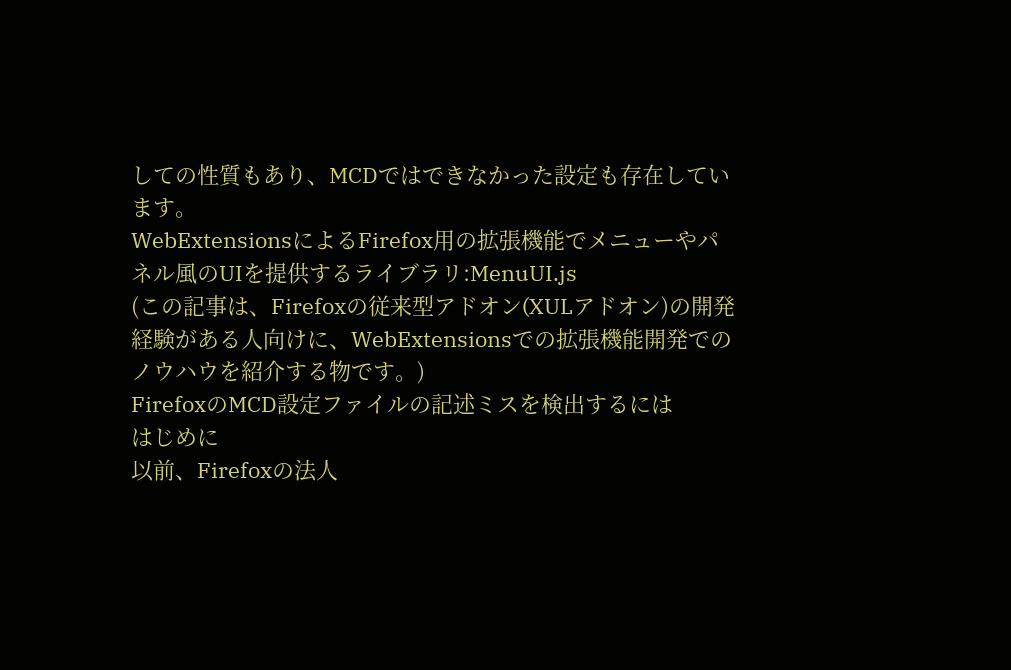しての性質もあり、MCDではできなかった設定も存在しています。
WebExtensionsによるFirefox用の拡張機能でメニューやパネル風のUIを提供するライブラリ:MenuUI.js
(この記事は、Firefoxの従来型アドオン(XULアドオン)の開発経験がある人向けに、WebExtensionsでの拡張機能開発でのノウハウを紹介する物です。)
FirefoxのMCD設定ファイルの記述ミスを検出するには
はじめに
以前、Firefoxの法人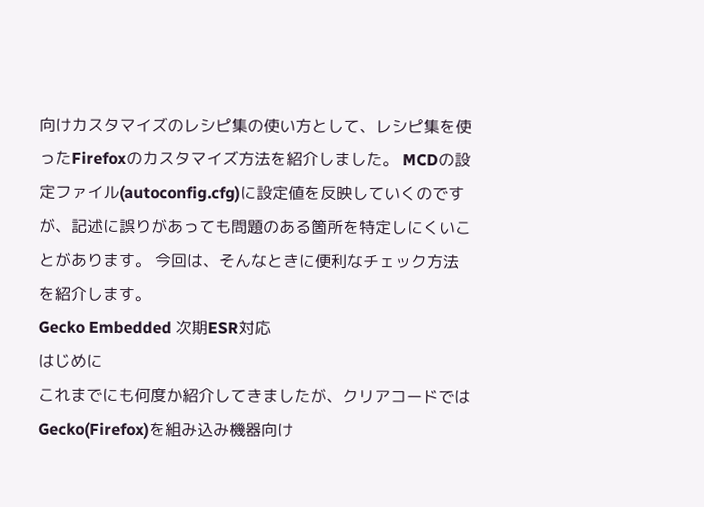向けカスタマイズのレシピ集の使い方として、レシピ集を使ったFirefoxのカスタマイズ方法を紹介しました。 MCDの設定ファイル(autoconfig.cfg)に設定値を反映していくのですが、記述に誤りがあっても問題のある箇所を特定しにくいことがあります。 今回は、そんなときに便利なチェック方法を紹介します。
Gecko Embedded 次期ESR対応
はじめに
これまでにも何度か紹介してきましたが、クリアコードではGecko(Firefox)を組み込み機器向け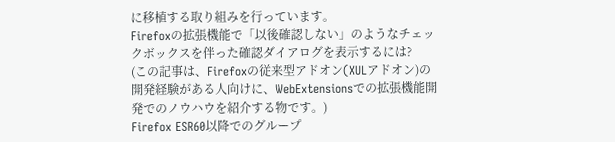に移植する取り組みを行っています。
Firefoxの拡張機能で「以後確認しない」のようなチェックボックスを伴った確認ダイアログを表示するには?
(この記事は、Firefoxの従来型アドオン(XULアドオン)の開発経験がある人向けに、WebExtensionsでの拡張機能開発でのノウハウを紹介する物です。)
Firefox ESR60以降でのグループ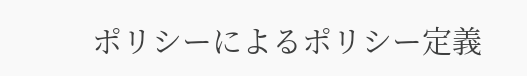ポリシーによるポリシー定義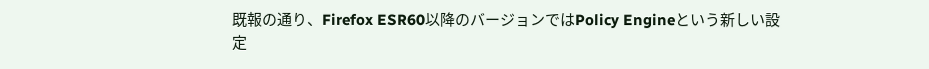既報の通り、Firefox ESR60以降のバージョンではPolicy Engineという新しい設定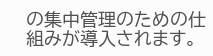の集中管理のための仕組みが導入されます。